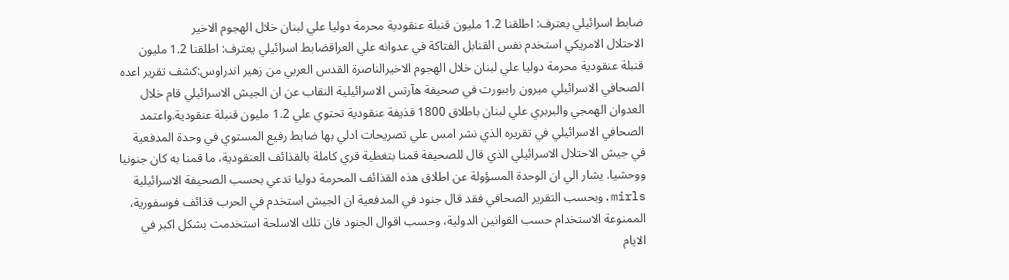ضابط اسرائيلي يعترف: اطلقنا 1.2 مليون قنبلة عنقودية محرمة دوليا علي لبنان خلال الهجوم الاخير
الاحتلال الامريكي استخدم نفس القنابل الفتاكة في عدوانه علي العراقضابط اسرائيلي يعترف: اطلقنا 1.2 مليون قنبلة عنقودية محرمة دوليا علي لبنان خلال الهجوم الاخيرالناصرة القدس العربي من زهير اندراوس:كشف تقرير اعده الصحافي الاسرائيلي ميرون راببورت في صحيفة هآرتس الاسرائيلية النقاب عن ان الجيش الاسرائيلي قام خلال العدوان الهمجي والبربري علي لبنان باطلاق 1800 قذيفة عنقودية تحتوي علي 1.2 مليون قنبلة عنقودية.واعتمد الصحافي الاسرائيلي في تقريره الذي نشر امس علي تصريحات ادلي بها ضابط رفيع المستوي في وحدة المدفعية في جيش الاحتلال الاسرائيلي الذي قال للصحيفة قمنا بتغطية قري كاملة بالقذائف العنقودية، ما قمنا به كان جنونيا ووحشيا. يشار الي ان الوحدة المسؤولة عن اطلاق هذه القذائف المحرمة دوليا تدعي بحسب الصحيفة الاسرائيلية mirls.وبحسب التقرير الصحافي فقد قال جنود في المدفعية ان الجيش استخدم في الحرب قذائف فوسفورية، الممنوعة الاستخدام حسب القوانين الدولية، وحسب اقوال الجنود فان تلك الاسلحة استخدمت بشكل اكبر في الايام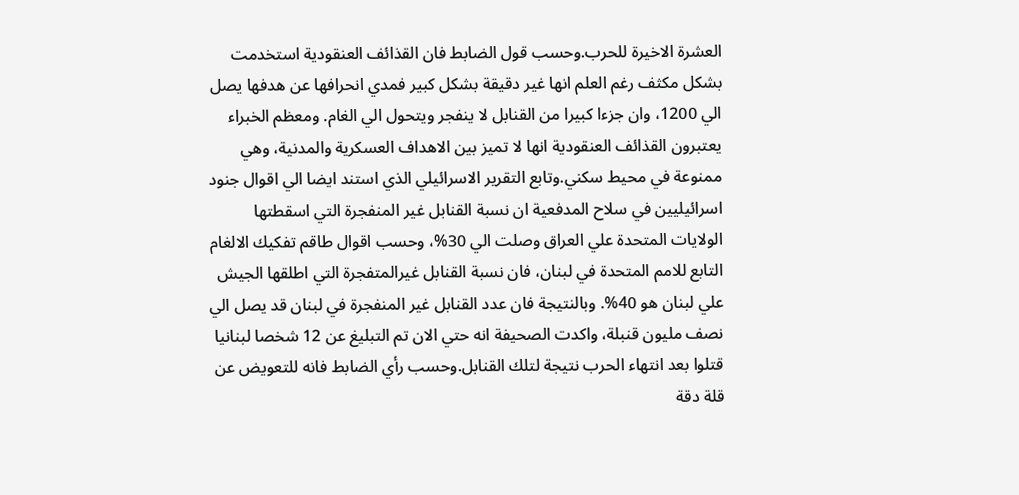العشرة الاخيرة للحرب.وحسب قول الضابط فان القذائف العنقودية استخدمت بشكل مكثف رغم العلم انها غير دقيقة بشكل كبير فمدي انحرافها عن هدفها يصل الي 1200، وان جزءا كبيرا من القنابل لا ينفجر ويتحول الي الغام. ومعظم الخبراء يعتبرون القذائف العنقودية انها لا تميز بين الاهداف العسكرية والمدنية، وهي ممنوعة في محيط سكني.وتابع التقرير الاسرائيلي الذي استند ايضا الي اقوال جنود اسرائيليين في سلاح المدفعية ان نسبة القنابل غير المنفجرة التي اسقطتها الولايات المتحدة علي العراق وصلت الي 30%، وحسب اقوال طاقم تفكيك الالغام التابع للامم المتحدة في لبنان، فان نسبة القنابل غيرالمتفجرة التي اطلقها الجيش علي لبنان هو 40%. وبالنتيجة فان عدد القنابل غير المنفجرة في لبنان قد يصل الي نصف مليون قنبلة، واكدت الصحيفة انه حتي الان تم التبليغ عن 12 شخصا لبنانيا قتلوا بعد انتهاء الحرب نتيجة لتلك القنابل.وحسب رأي الضابط فانه للتعويض عن قلة دقة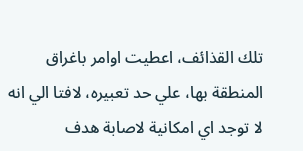تلك القذائف، اعطيت اوامر باغراق المنطقة بها، علي حد تعبيره، لافتا الي انه لا توجد اي امكانية لاصابة هدف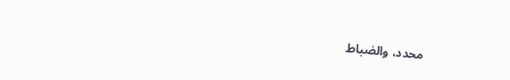محدد، والضباط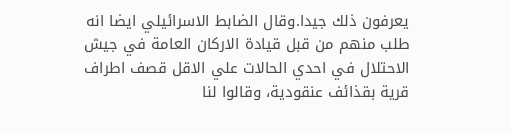يعرفون ذلك جيدا.وقال الضابط الاسرائيلي ايضا انه طلب منهم من قبل قيادة الاركان العامة في جيش الاحتلال في احدي الحالات علي الاقل قصف اطراف قرية بقذائف عنقودية، وقالوا لنا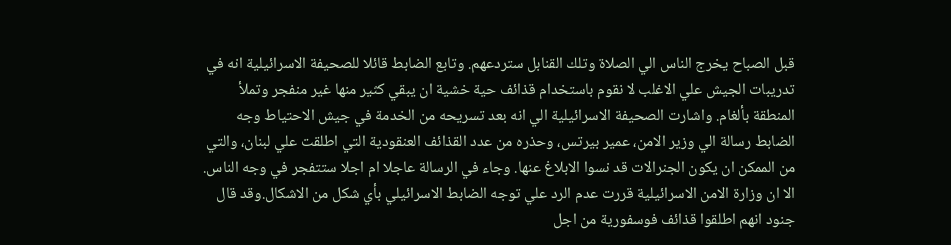قبل الصباح يخرج الناس الي الصلاة وتلك القنابل ستردعهم. وتابع الضابط قائلا للصحيفة الاسرائيلية انه في تدريبات الجيش علي الاغلب لا نقوم باستخدام قذائف حية خشية ان يبقي كثير منها غير منفجر وتملأ المنطقة بألغام. واشارت الصحيفة الاسرائيلية الي انه بعد تسريحه من الخدمة في جيش الاحتياط وجه الضابط رسالة الي وزير الامن، عمير بيرتس، وحذره من عدد القذائف العنقودية التي اطلقت علي لبنان، والتي من الممكن ان يكون الجنرالات قد نسوا الابلاغ عنها. وجاء في الرسالة عاجلا ام اجلا ستتفجر في وجه الناس. الا ان وزارة الامن الاسرائيلية قررت عدم الرد علي توجه الضابط الاسرائيلي بأي شكل من الاشكال.وقد قال جنود انهم اطلقوا قذائف فوسفورية من اجل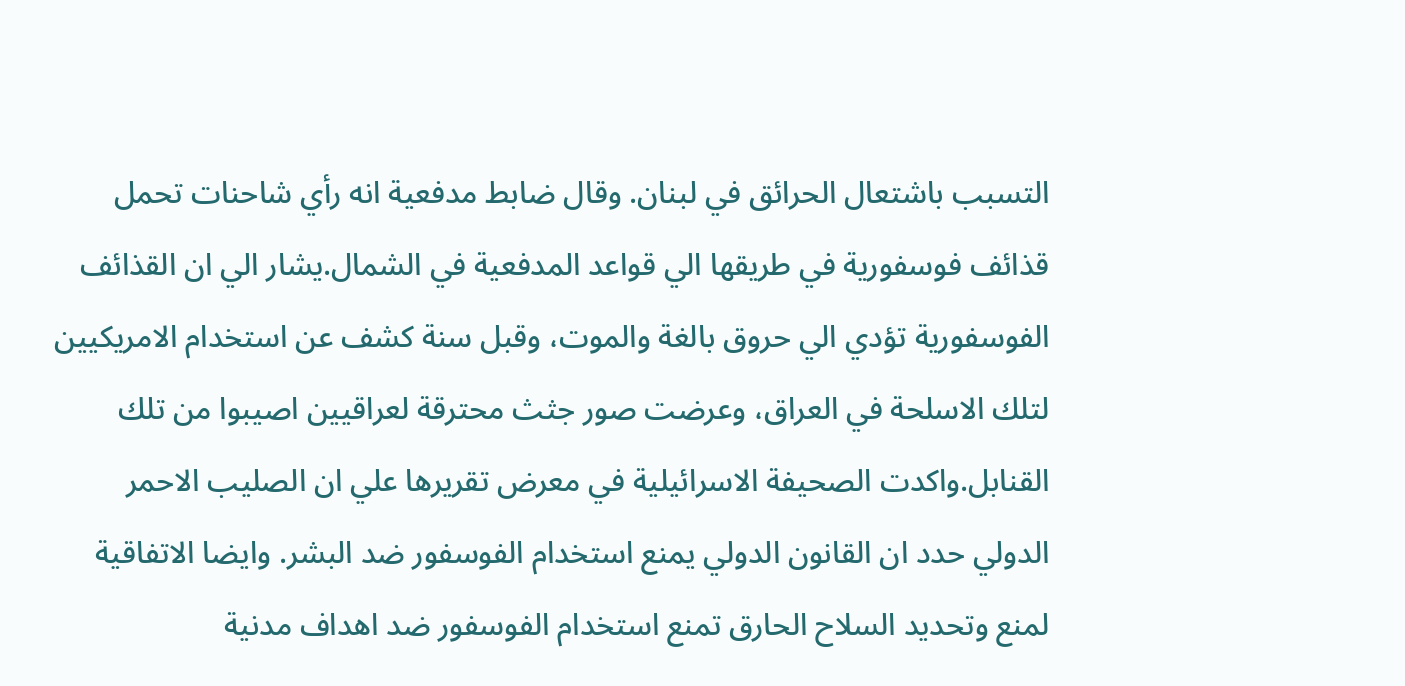التسبب باشتعال الحرائق في لبنان. وقال ضابط مدفعية انه رأي شاحنات تحمل قذائف فوسفورية في طريقها الي قواعد المدفعية في الشمال.يشار الي ان القذائف الفوسفورية تؤدي الي حروق بالغة والموت، وقبل سنة كشف عن استخدام الامريكيين لتلك الاسلحة في العراق، وعرضت صور جثث محترقة لعراقيين اصيبوا من تلك القنابل.واكدت الصحيفة الاسرائيلية في معرض تقريرها علي ان الصليب الاحمر الدولي حدد ان القانون الدولي يمنع استخدام الفوسفور ضد البشر. وايضا الاتفاقية لمنع وتحديد السلاح الحارق تمنع استخدام الفوسفور ضد اهداف مدنية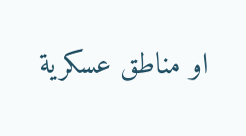او مناطق عسكرية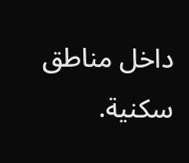داخل مناطق سكنية.